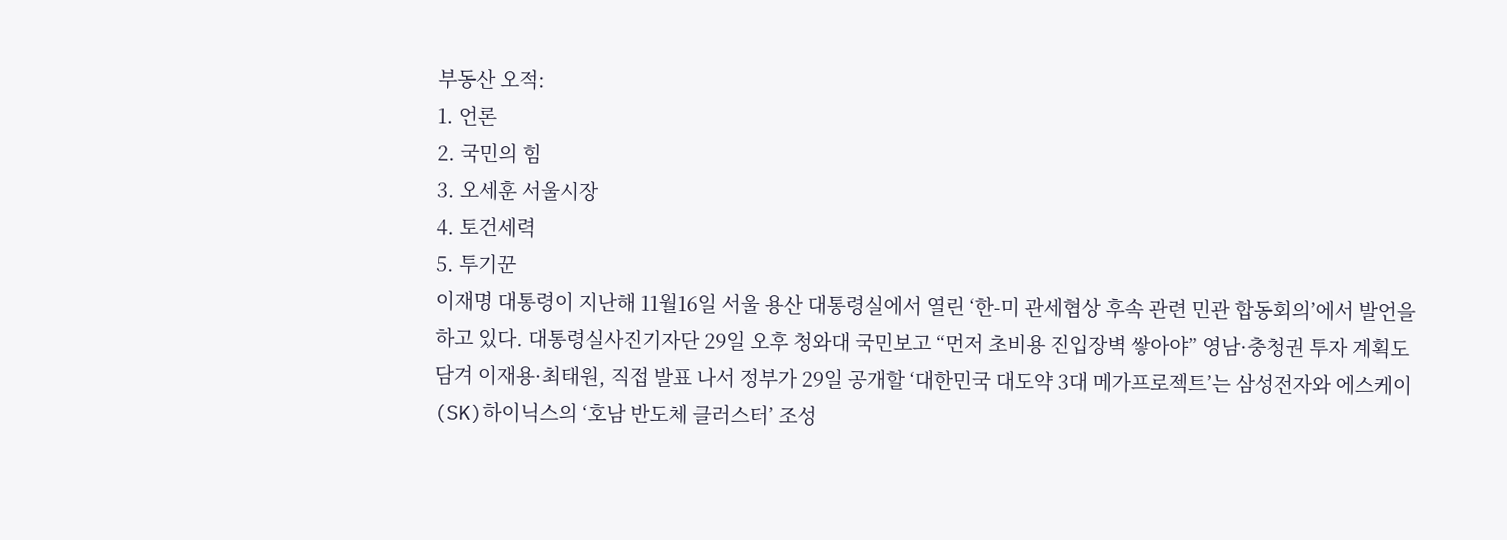부동산 오적:
1. 언론
2. 국민의 힘
3. 오세훈 서울시장
4. 토건세력
5. 투기꾼
이재명 대통령이 지난해 11월16일 서울 용산 대통령실에서 열린 ‘한-미 관세협상 후속 관련 민관 합동회의’에서 발언을 하고 있다. 대통령실사진기자단 29일 오후 청와대 국민보고 “먼저 초비용 진입장벽 쌓아야” 영남·충청권 투자 계획도 담겨 이재용·최태원, 직접 발표 나서 정부가 29일 공개할 ‘대한민국 대도약 3대 메가프로젝트’는 삼성전자와 에스케이(SK)하이닉스의 ‘호남 반도체 클러스터’ 조성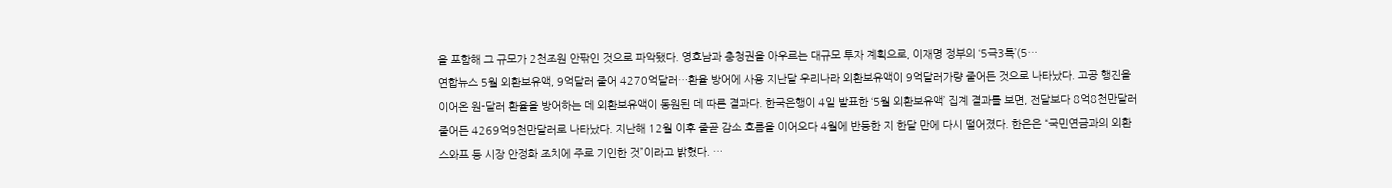을 포함해 그 규모가 2천조원 안팎인 것으로 파악됐다. 영호남과 충청권을 아우르는 대규모 투자 계획으로, 이재명 정부의 ‘5극3특’(5…
연합뉴스 5월 외환보유액, 9억달러 줄어 4270억달러…환율 방어에 사용 지난달 우리나라 외환보유액이 9억달러가량 줄어든 것으로 나타났다. 고공 행진을 이어온 원-달러 환율을 방어하는 데 외환보유액이 동원된 데 따른 결과다. 한국은행이 4일 발표한 ‘5월 외환보유액’ 집계 결과를 보면, 전달보다 8억8천만달러 줄어든 4269억9천만달러로 나타났다. 지난해 12월 이후 줄곧 감소 흐름을 이어오다 4월에 반등한 지 한달 만에 다시 떨어졌다. 한은은 “국민연금과의 외환 스와프 등 시장 안정화 조치에 주로 기인한 것”이라고 밝혔다. …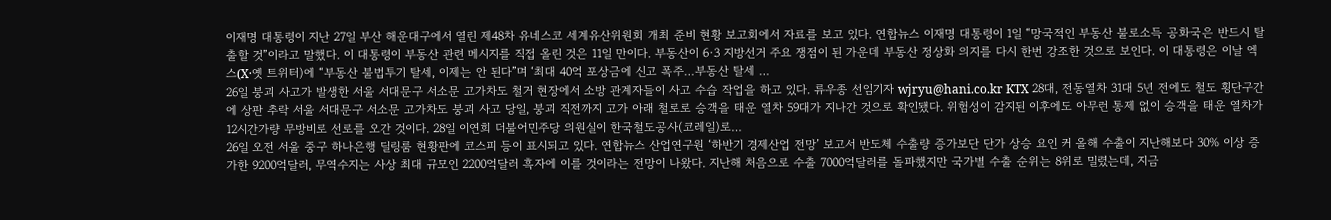이재명 대통령이 지난 27일 부산 해운대구에서 열린 제48차 유네스코 세계유산위원회 개최 준비 현황 보고회에서 자료를 보고 있다. 연합뉴스 이재명 대통령이 1일 “망국적인 부동산 불로소득 공화국은 반드시 탈출할 것”이라고 말했다. 이 대통령이 부동산 관련 메시지를 직접 올린 것은 11일 만이다. 부동산이 6·3 지방선거 주요 쟁점이 된 가운데 부동산 정상화 의지를 다시 한번 강조한 것으로 보인다. 이 대통령은 이날 엑스(X·옛 트위터)에 “부동산 불법투기 탈세, 이제는 안 된다”며 ‘최대 40억 포상금에 신고 폭주…부동산 탈세 …
26일 붕괴 사고가 발생한 서울 서대문구 서소문 고가차도 철거 현장에서 소방 관계자들이 사고 수습 작업을 하고 있다. 류우종 선임기자 wjryu@hani.co.kr KTX 28대, 전동열차 31대 5년 전에도 철도 횡단구간에 상판 추락 서울 서대문구 서소문 고가차도 붕괴 사고 당일, 붕괴 직전까지 고가 아래 철로로 승객을 태운 열차 59대가 지나간 것으로 확인됐다. 위험성이 감지된 이후에도 아무런 통제 없이 승객을 태운 열차가 12시간가량 무방비로 선로를 오간 것이다. 28일 이연희 더불어민주당 의원실이 한국철도공사(코레일)로…
26일 오전 서울 중구 하나은행 딜링룸 현황판에 코스피 등이 표시되고 있다. 연합뉴스 산업연구원 ‘하반기 경제산업 전망’ 보고서 반도체 수출량 증가보단 단가 상승 요인 커 올해 수출이 지난해보다 30% 이상 증가한 9200억달러, 무역수지는 사상 최대 규모인 2200억달러 흑자에 이를 것이라는 전망이 나왔다. 지난해 처음으로 수출 7000억달러를 돌파했지만 국가별 수출 순위는 8위로 밀렸는데, 지금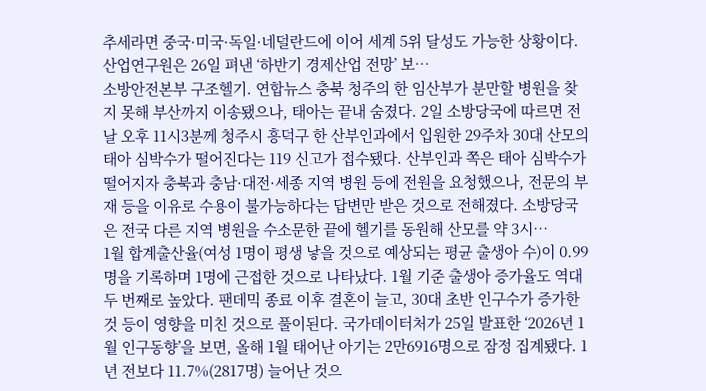추세라면 중국·미국·독일·네덜란드에 이어 세계 5위 달성도 가능한 상황이다. 산업연구원은 26일 펴낸 ‘하반기 경제산업 전망’ 보…
소방안전본부 구조헬기. 연합뉴스 충북 청주의 한 임산부가 분만할 병원을 찾지 못해 부산까지 이송됐으나, 태아는 끝내 숨졌다. 2일 소방당국에 따르면 전날 오후 11시3분께 청주시 흥덕구 한 산부인과에서 입원한 29주차 30대 산모의 태아 심박수가 떨어진다는 119 신고가 접수됐다. 산부인과 쪽은 태아 심박수가 떨어지자 충북과 충남·대전·세종 지역 병원 등에 전원을 요청했으나, 전문의 부재 등을 이유로 수용이 불가능하다는 답변만 받은 것으로 전해졌다. 소방당국은 전국 다른 지역 병원을 수소문한 끝에 헬기를 동원해 산모를 약 3시…
1월 합계출산율(여성 1명이 평생 낳을 것으로 예상되는 평균 출생아 수)이 0.99명을 기록하며 1명에 근접한 것으로 나타났다. 1월 기준 출생아 증가율도 역대 두 번째로 높았다. 팬데믹 종료 이후 결혼이 늘고, 30대 초반 인구수가 증가한 것 등이 영향을 미친 것으로 풀이된다. 국가데이터처가 25일 발표한 ‘2026년 1월 인구동향’을 보면, 올해 1월 태어난 아기는 2만6916명으로 잠정 집계됐다. 1년 전보다 11.7%(2817명) 늘어난 것으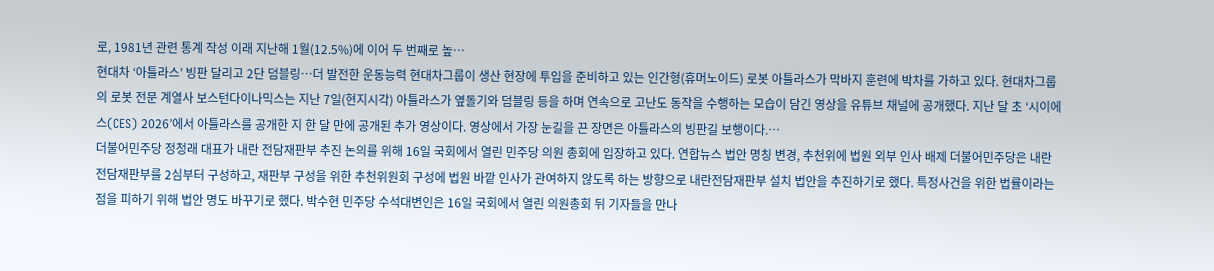로, 1981년 관련 통계 작성 이래 지난해 1월(12.5%)에 이어 두 번째로 높…
현대차 ‘아틀라스’ 빙판 달리고 2단 덤블링…더 발전한 운동능력 현대차그룹이 생산 현장에 투입을 준비하고 있는 인간형(휴머노이드) 로봇 아틀라스가 막바지 훈련에 박차를 가하고 있다. 현대차그룹의 로봇 전문 계열사 보스턴다이나믹스는 지난 7일(현지시각) 아틀라스가 옆돌기와 덤블링 등을 하며 연속으로 고난도 동작을 수행하는 모습이 담긴 영상을 유튜브 채널에 공개했다. 지난 달 초 ‘시이에스(CES) 2026’에서 아틀라스를 공개한 지 한 달 만에 공개된 추가 영상이다. 영상에서 가장 눈길을 끈 장면은 아틀라스의 빙판길 보행이다.…
더불어민주당 정청래 대표가 내란 전담재판부 추진 논의를 위해 16일 국회에서 열린 민주당 의원 총회에 입장하고 있다. 연합뉴스 법안 명칭 변경, 추천위에 법원 외부 인사 배제 더불어민주당은 내란전담재판부를 2심부터 구성하고, 재판부 구성을 위한 추천위원회 구성에 법원 바깥 인사가 관여하지 않도록 하는 방향으로 내란전담재판부 설치 법안을 추진하기로 했다. 특정사건을 위한 법률이라는 점을 피하기 위해 법안 명도 바꾸기로 했다. 박수현 민주당 수석대변인은 16일 국회에서 열린 의원총회 뒤 기자들을 만나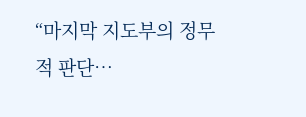“마지막 지도부의 정무적 판단…